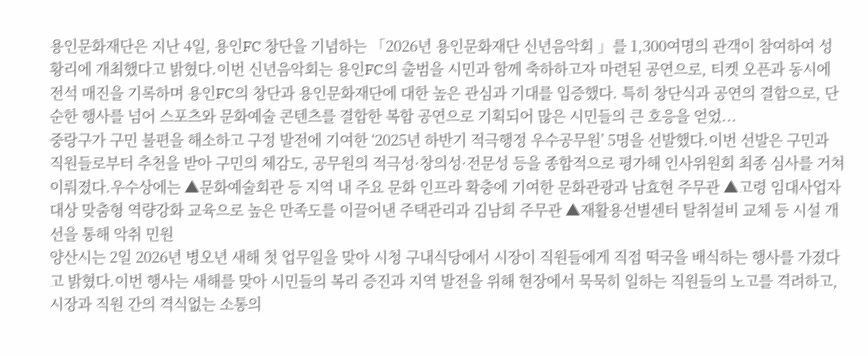용인문화재단은 지난 4일, 용인FC 창단을 기념하는 「2026년 용인문화재단 신년음악회 」를 1,300여명의 관객이 참여하여 성황리에 개최했다고 밝혔다.이번 신년음악회는 용인FC의 출범을 시민과 함께 축하하고자 마련된 공연으로, 티켓 오픈과 동시에 전석 매진을 기록하며 용인FC의 창단과 용인문화재단에 대한 높은 관심과 기대를 입증했다. 특히 창단식과 공연의 결합으로, 단순한 행사를 넘어 스포츠와 문화예술 콘텐츠를 결합한 복합 공연으로 기획되어 많은 시민들의 큰 호응을 얻었...
중랑구가 구민 불편을 해소하고 구정 발전에 기여한 ‘2025년 하반기 적극행정 우수공무원’ 5명을 선발했다.이번 선발은 구민과 직원들로부터 추천을 받아 구민의 체감도, 공무원의 적극성·창의성·전문성 등을 종합적으로 평가해 인사위원회 최종 심사를 거쳐 이뤄졌다.우수상에는 ▲문화예술회관 등 지역 내 주요 문화 인프라 확충에 기여한 문화관광과 남효현 주무관 ▲고령 임대사업자 대상 맞춤형 역량강화 교육으로 높은 만족도를 이끌어낸 주택관리과 김남희 주무관 ▲재활용선별센터 탈취설비 교체 등 시설 개선을 통해 악취 민원
양산시는 2일 2026년 병오년 새해 첫 업무일을 맞아 시청 구내식당에서 시장이 직원들에게 직접 떡국을 배식하는 행사를 가졌다고 밝혔다.이번 행사는 새해를 맞아 시민들의 복리 증진과 지역 발전을 위해 현장에서 묵묵히 일하는 직원들의 노고를 격려하고, 시장과 직원 간의 격식없는 소통의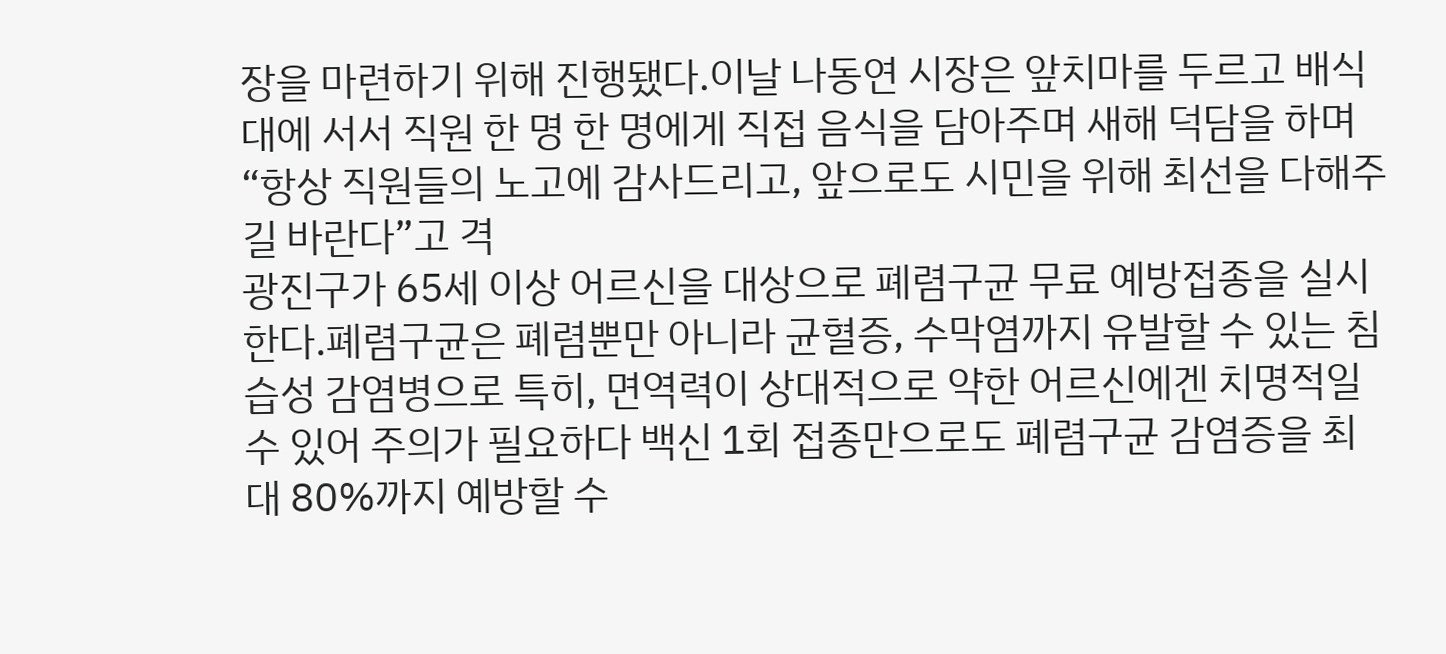장을 마련하기 위해 진행됐다.이날 나동연 시장은 앞치마를 두르고 배식대에 서서 직원 한 명 한 명에게 직접 음식을 담아주며 새해 덕담을 하며 “항상 직원들의 노고에 감사드리고, 앞으로도 시민을 위해 최선을 다해주길 바란다”고 격
광진구가 65세 이상 어르신을 대상으로 폐렴구균 무료 예방접종을 실시한다.폐렴구균은 폐렴뿐만 아니라 균혈증, 수막염까지 유발할 수 있는 침습성 감염병으로 특히, 면역력이 상대적으로 약한 어르신에겐 치명적일 수 있어 주의가 필요하다 백신 1회 접종만으로도 폐렴구균 감염증을 최대 80%까지 예방할 수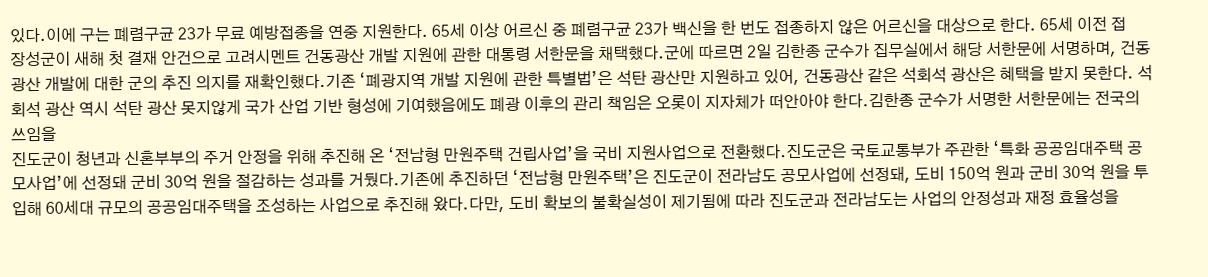있다.이에 구는 폐렴구균 23가 무료 예방접종을 연중 지원한다. 65세 이상 어르신 중 폐렴구균 23가 백신을 한 번도 접종하지 않은 어르신을 대상으로 한다. 65세 이전 접
장성군이 새해 첫 결재 안건으로 고려시멘트 건동광산 개발 지원에 관한 대통령 서한문을 채택했다.군에 따르면 2일 김한종 군수가 집무실에서 해당 서한문에 서명하며, 건동광산 개발에 대한 군의 추진 의지를 재확인했다.기존 ‘폐광지역 개발 지원에 관한 특별법’은 석탄 광산만 지원하고 있어, 건동광산 같은 석회석 광산은 혜택을 받지 못한다. 석회석 광산 역시 석탄 광산 못지않게 국가 산업 기반 형성에 기여했음에도 폐광 이후의 관리 책임은 오롯이 지자체가 떠안아야 한다.김한종 군수가 서명한 서한문에는 전국의 쓰임을
진도군이 청년과 신혼부부의 주거 안정을 위해 추진해 온 ‘전남형 만원주택 건립사업’을 국비 지원사업으로 전환했다.진도군은 국토교통부가 주관한 ‘특화 공공임대주택 공모사업’에 선정돼 군비 30억 원을 절감하는 성과를 거뒀다.기존에 추진하던 ‘전남형 만원주택’은 진도군이 전라남도 공모사업에 선정돼, 도비 150억 원과 군비 30억 원을 투입해 60세대 규모의 공공임대주택을 조성하는 사업으로 추진해 왔다.다만, 도비 확보의 불확실성이 제기됨에 따라 진도군과 전라남도는 사업의 안정성과 재정 효율성을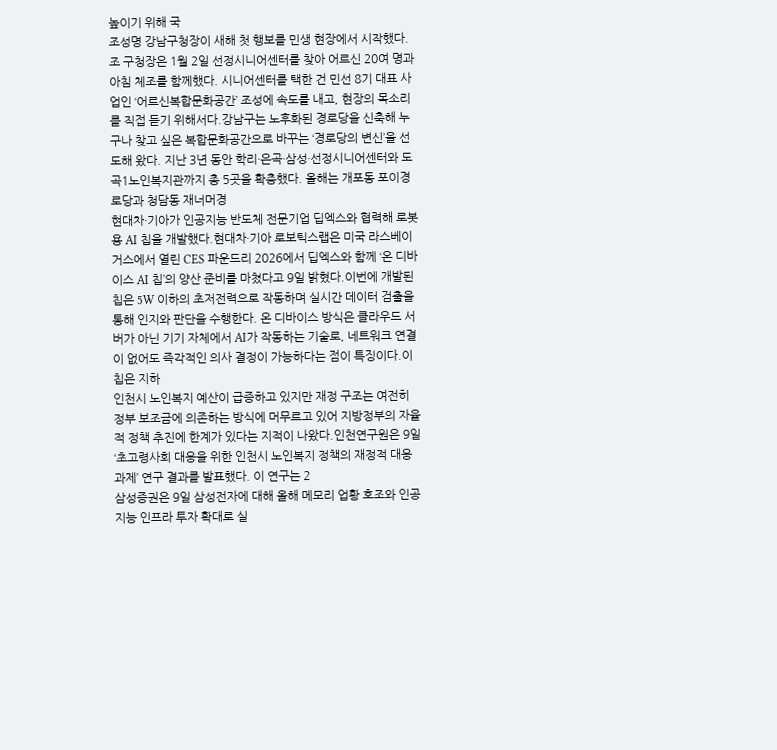높이기 위해 국
조성명 강남구청장이 새해 첫 행보를 민생 현장에서 시작했다. 조 구청장은 1월 2일 선정시니어센터를 찾아 어르신 20여 명과 아침 체조를 함께했다. 시니어센터를 택한 건 민선 8기 대표 사업인 ‘어르신복합문화공간’ 조성에 속도를 내고, 현장의 목소리를 직접 듣기 위해서다.강남구는 노후화된 경로당을 신축해 누구나 찾고 싶은 복합문화공간으로 바꾸는 ‘경로당의 변신’을 선도해 왔다. 지난 3년 동안 학리·은곡·삼성·선정시니어센터와 도곡1노인복지관까지 총 5곳을 확충했다. 올해는 개포동 포이경로당과 청담동 재너머경
현대차·기아가 인공지능 반도체 전문기업 딥엑스와 협력해 로봇용 AI 칩을 개발했다.현대차·기아 로보틱스랩은 미국 라스베이거스에서 열린 CES 파운드리 2026에서 딥엑스와 함께 ‘온 디바이스 AI 칩’의 양산 준비를 마쳤다고 9일 밝혔다.이번에 개발된 칩은 5W 이하의 초저전력으로 작동하며 실시간 데이터 검출을 통해 인지와 판단을 수행한다. 온 디바이스 방식은 클라우드 서버가 아닌 기기 자체에서 AI가 작동하는 기술로, 네트워크 연결이 없어도 즉각적인 의사 결정이 가능하다는 점이 특징이다.이 칩은 지하
인천시 노인복지 예산이 급증하고 있지만 재정 구조는 여전히 정부 보조금에 의존하는 방식에 머무르고 있어 지방정부의 자율적 정책 추진에 한계가 있다는 지적이 나왔다.인천연구원은 9일 ‘초고령사회 대응을 위한 인천시 노인복지 정책의 재정적 대응 과제’ 연구 결과를 발표했다. 이 연구는 2
삼성증권은 9일 삼성전자에 대해 올해 메모리 업황 호조와 인공지능 인프라 투자 확대로 실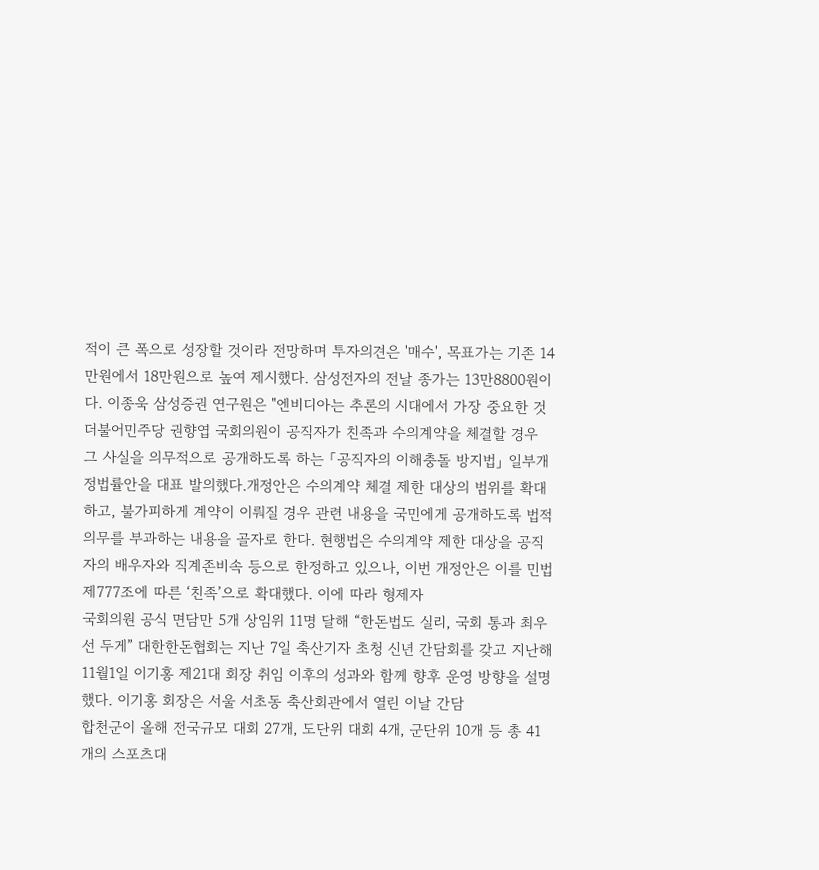적이 큰 폭으로 성장할 것이라 전망하며 투자의견은 '매수', 목표가는 기존 14만원에서 18만원으로 높여 제시했다. 삼성전자의 전날 종가는 13만8800원이다. 이종욱 삼성증권 연구원은 "엔비디아는 추론의 시대에서 가장 중요한 것
더불어민주당 권향엽 국회의원이 공직자가 친족과 수의계약을 체결할 경우 그 사실을 의무적으로 공개하도록 하는 「공직자의 이해충돌 방지법」 일부개정법률안을 대표 발의했다.개정안은 수의계약 체결 제한 대상의 범위를 확대하고, 불가피하게 계약이 이뤄질 경우 관련 내용을 국민에게 공개하도록 법적 의무를 부과하는 내용을 골자로 한다. 현행법은 수의계약 제한 대상을 공직자의 배우자와 직계존비속 등으로 한정하고 있으나, 이번 개정안은 이를 민법 제777조에 따른 ‘친족’으로 확대했다. 이에 따라 형제자
국회의원 공식 면담만 5개 상임위 11명 달해 “한돈법도 실리, 국회 통과 최우선 두게” 대한한돈협회는 지난 7일 축산기자 초청 신년 간담회를 갖고 지난해 11월1일 이기홍 제21대 회장 취임 이후의 성과와 함께 향후 운영 방향을 설명했다. 이기홍 회장은 서울 서초동 축산회관에서 열린 이날 간담
합천군이 올해 전국규모 대회 27개, 도단위 대회 4개, 군단위 10개 등 총 41개의 스포츠대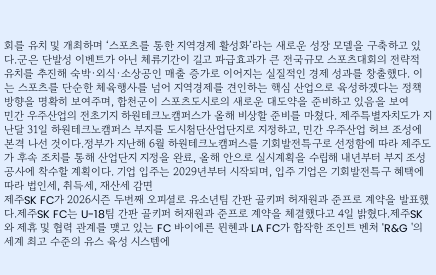회를 유치 및 개최하며 ‘스포츠를 통한 지역경제 활성화’라는 새로운 성장 모델을 구축하고 있다.군은 단발성 이벤트가 아닌 체류기간이 길고 파급효과가 큰 전국규모 스포츠대회의 전략적 유치를 추진해 숙박·외식·소상공인 매출 증가로 이어지는 실질적인 경제 성과를 창출했다. 이는 스포츠를 단순한 체육행사를 넘어 지역경제를 견인하는 핵심 산업으로 육성하겠다는 정책 방향을 명확히 보여주며, 합천군이 스포츠도시로의 새로운 대도약을 준비하고 있음을 보여
민간 우주산업의 전초기지 하원테크노캠퍼스가 올해 비상할 준비를 마쳤다. 제주특별자치도가 지난달 31일 하원테크노캠퍼스 부지를 도시첨단산업단지로 지정하고, 민간 우주산업 허브 조성에 본격 나선 것이다.정부가 지난해 6월 하원테크노캠퍼스를 기회발전특구로 선정함에 따라 제주도가 후속 조치를 통해 산업단지 지정을 완료, 올해 안으로 실시계획을 수립해 내년부터 부지 조성 공사에 착수할 계획이다. 기업 입주는 2029년부터 시작되며, 입주 기업은 기회발전특구 혜택에 따라 법인세, 취득세, 재산세 감면
제주SK FC가 2026시즌 두번째 오피셜로 유소년팀 간판 골키퍼 허재원과 준프로 계약을 발표했다.제주SK FC는 U-18팀 간판 골키퍼 허재원과 준프로 계약을 체결했다고 4일 밝혔다.제주SK와 제휴 및 협력 관계를 맺고 있는 FC 바이에른 뮌헨과 LA FC가 합작한 조인트 벤처 'R&G '의 세계 최고 수준의 유스 육성 시스템에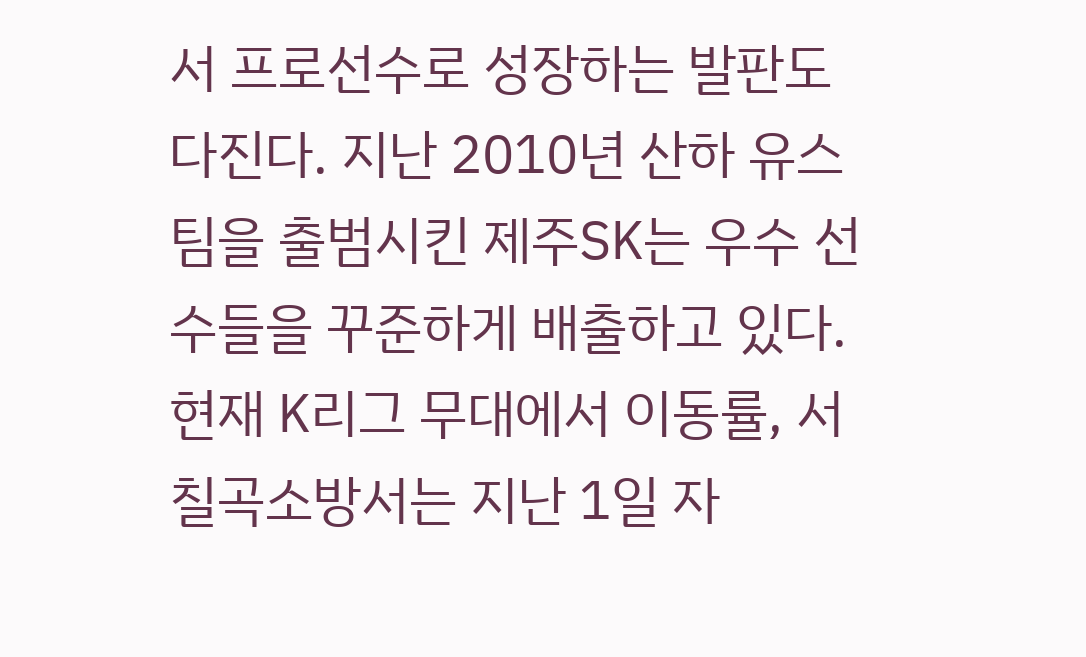서 프로선수로 성장하는 발판도 다진다. 지난 2010년 산하 유스팀을 출범시킨 제주SK는 우수 선수들을 꾸준하게 배출하고 있다. 현재 K리그 무대에서 이동률, 서
칠곡소방서는 지난 1일 자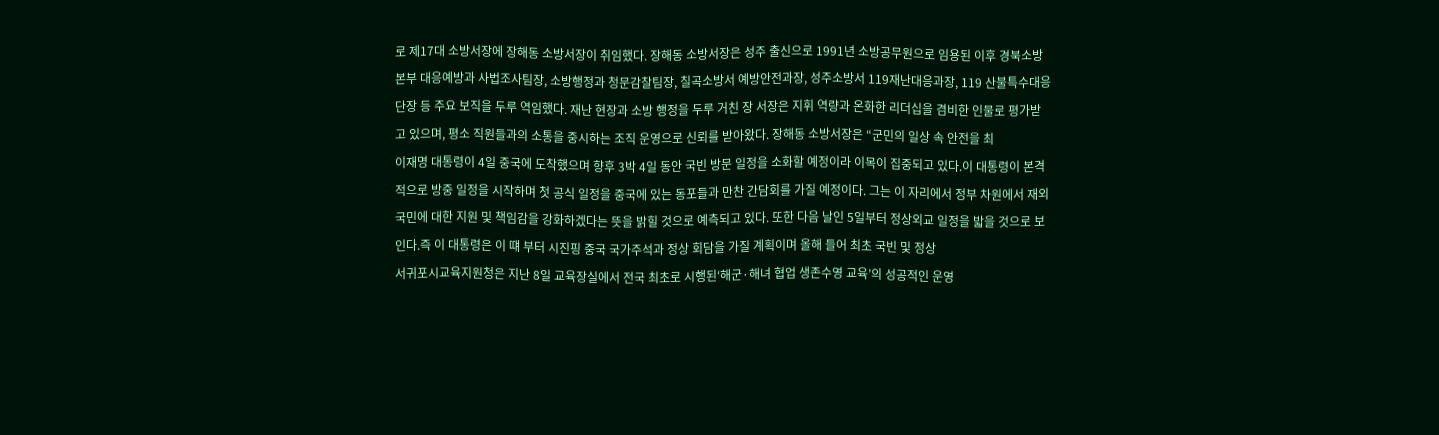로 제17대 소방서장에 장해동 소방서장이 취임했다. 장해동 소방서장은 성주 출신으로 1991년 소방공무원으로 임용된 이후 경북소방본부 대응예방과 사법조사팀장, 소방행정과 청문감찰팀장, 칠곡소방서 예방안전과장, 성주소방서 119재난대응과장, 119 산불특수대응단장 등 주요 보직을 두루 역임했다. 재난 현장과 소방 행정을 두루 거친 장 서장은 지휘 역량과 온화한 리더십을 겸비한 인물로 평가받고 있으며, 평소 직원들과의 소통을 중시하는 조직 운영으로 신뢰를 받아왔다. 장해동 소방서장은 “군민의 일상 속 안전을 최
이재명 대통령이 4일 중국에 도착했으며 향후 3박 4일 동안 국빈 방문 일정을 소화할 예정이라 이목이 집중되고 있다.이 대통령이 본격적으로 방중 일정을 시작하며 첫 공식 일정을 중국에 있는 동포들과 만찬 간담회를 가질 예정이다. 그는 이 자리에서 정부 차원에서 재외국민에 대한 지원 및 책임감을 강화하겠다는 뜻을 밝힐 것으로 예측되고 있다. 또한 다음 날인 5일부터 정상외교 일정을 밟을 것으로 보인다.즉 이 대통령은 이 떄 부터 시진핑 중국 국가주석과 정상 회담을 가질 계획이며 올해 들어 최초 국빈 및 정상
서귀포시교육지원청은 지난 8일 교육장실에서 전국 최초로 시행된‘해군·해녀 협업 생존수영 교육’의 성공적인 운영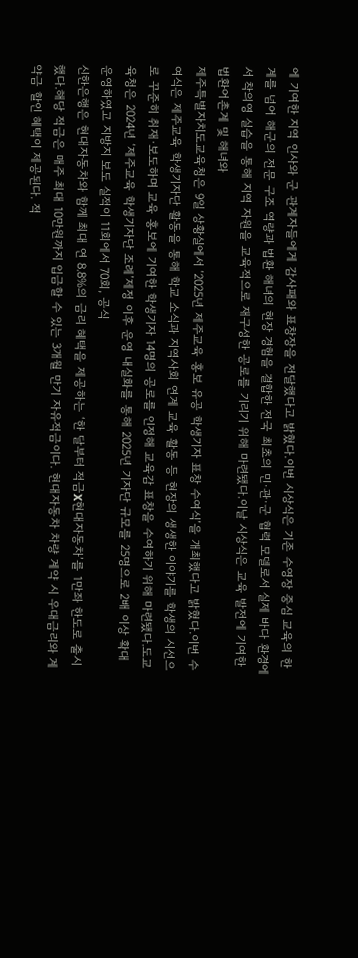에 기여한 지역 인사와 군 관계자들에게 감사패와 표창장을 전달했다고 밝혔다.이번 시상식은 기존 수영장 중심 교육의 한계를 넘어 해군의 전문 구조 역량과 법환 해녀의 현장 경험을 결합한 전국 최초의 민·관·군 협력 모델로서 실제 바다 환경에서 착의영 실습을 통해 지역 자원을 교육적으로 재구성한 공로를 기리기 위해 마련됐다.이날 시상식은 교육 발전에 기여한 법환어촌계 및 해녀와
제주특별자치도교육청은 9일 상황실에서 ‘2025년 제주교육 홍보 유공 학생기자 표창 수여식’을 개최했다고 밝혔다.이번 수여식은 제주교육 학생기자단 활동을 통해 학교 소식과 지역사회 연계 교육 활동 등 현장의 생생한 이야기를 학생의 시선으로 꾸준히 취재·보도하며 교육 홍보에 기여한 학생기자 14명의 공로를 인정해 교육감 표창을 수여하기 위해 마련됐다.도교육청은 2024년 ‘제주교육 학생기자단 조례’제정 이후 운영 내실화를 통해 2025년 기자단 규모를 25명으로 2배 이상 확대 운영하였고 지방지 보도 실적이 11회에서 70회, 공식
신한은행은 현대자동차와 함께 최대 연 8.8%의 금리 혜택을 제공하는 ‘한 달부터 적금X현대자동차’를 1만좌 한도로 출시했다.해당 적금은 매주 최대 10만원까지 입금할 수 있는 3개월 만기 자유적금이다. 현대자동차 차량 계약 시 우대금리와 계약금 할인 혜택이 제공된다. 적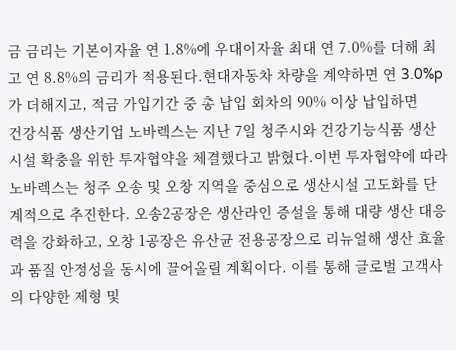금 금리는 기본이자율 연 1.8%에 우대이자율 최대 연 7.0%를 더해 최고 연 8.8%의 금리가 적용된다.현대자동차 차량을 계약하면 연 3.0%p가 더해지고, 적금 가입기간 중 총 납입 회차의 90% 이상 납입하면
건강식품 생산기업 노바렉스는 지난 7일 청주시와 건강기능식품 생산시설 확충을 위한 투자협약을 체결했다고 밝혔다.이번 투자협약에 따라 노바렉스는 청주 오송 및 오창 지역을 중심으로 생산시설 고도화를 단계적으로 추진한다. 오송2공장은 생산라인 증설을 통해 대량 생산 대응력을 강화하고, 오창 1공장은 유산균 전용공장으로 리뉴얼해 생산 효율과 품질 안정성을 동시에 끌어올릴 계획이다. 이를 통해 글로벌 고객사의 다양한 제형 및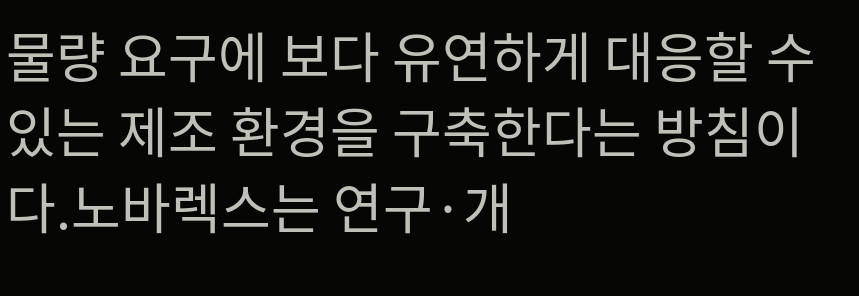물량 요구에 보다 유연하게 대응할 수 있는 제조 환경을 구축한다는 방침이다.노바렉스는 연구·개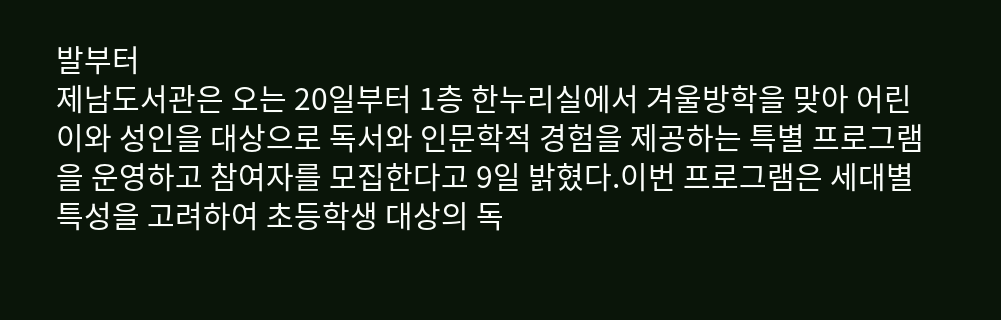발부터
제남도서관은 오는 20일부터 1층 한누리실에서 겨울방학을 맞아 어린이와 성인을 대상으로 독서와 인문학적 경험을 제공하는 특별 프로그램을 운영하고 참여자를 모집한다고 9일 밝혔다.이번 프로그램은 세대별 특성을 고려하여 초등학생 대상의 독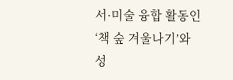서·미술 융합 활동인 ‘책 숲 겨울나기’와 성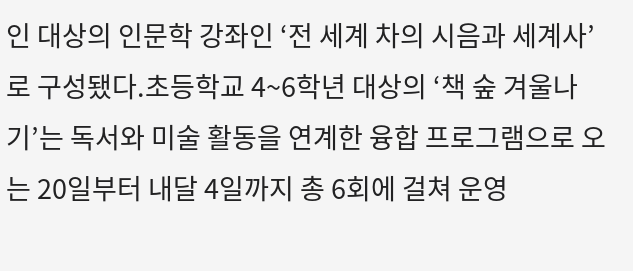인 대상의 인문학 강좌인 ‘전 세계 차의 시음과 세계사’로 구성됐다.초등학교 4~6학년 대상의 ‘책 숲 겨울나기’는 독서와 미술 활동을 연계한 융합 프로그램으로 오는 20일부터 내달 4일까지 총 6회에 걸쳐 운영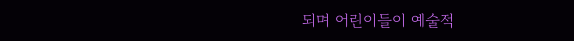되며 어린이들이 예술적